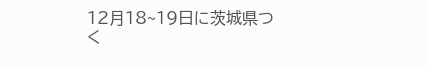12月18~19日に茨城県つく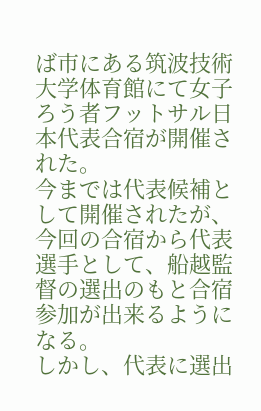ば市にある筑波技術大学体育館にて女子ろう者フットサル日本代表合宿が開催された。
今までは代表候補として開催されたが、今回の合宿から代表選手として、船越監督の選出のもと合宿参加が出来るようになる。
しかし、代表に選出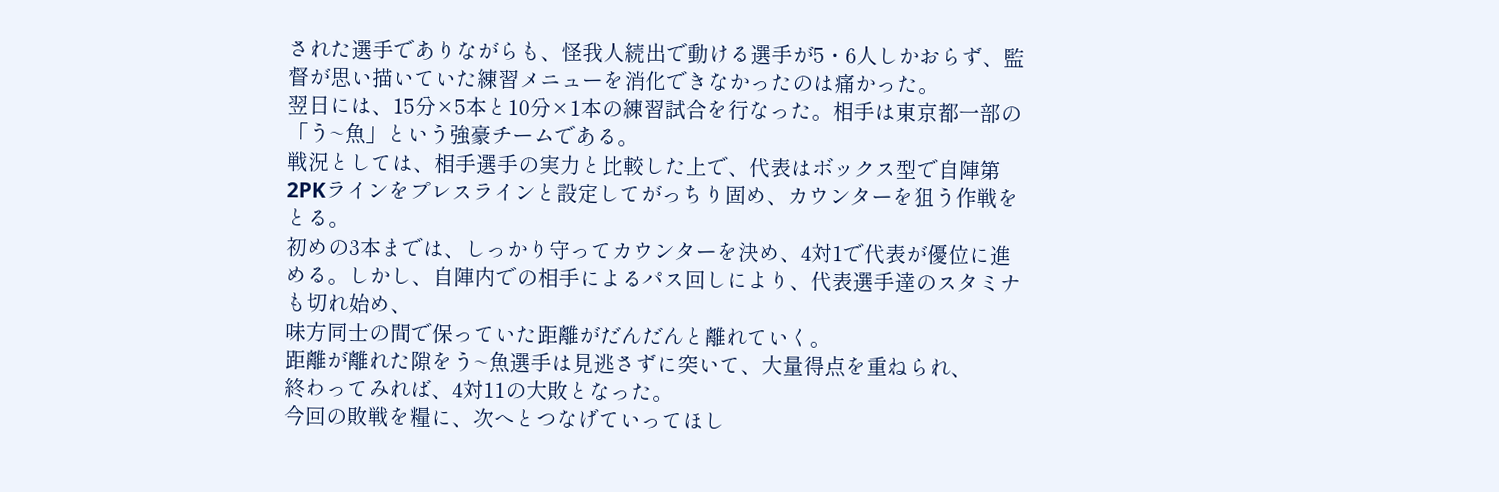された選手でありながらも、怪我人続出で動ける選手が5・6人しかおらず、監督が思い描いていた練習メニューを消化できなかったのは痛かった。
翌日には、15分×5本と10分×1本の練習試合を行なった。相手は東京都一部の「う~魚」という強豪チームである。
戦況としては、相手選手の実力と比較した上で、代表はボックス型で自陣第2PKラインをプレスラインと設定してがっちり固め、カウンターを狙う作戦をとる。
初めの3本までは、しっかり守ってカウンターを決め、4対1で代表が優位に進める。しかし、自陣内での相手によるパス回しにより、代表選手達のスタミナも切れ始め、
味方同士の間で保っていた距離がだんだんと離れていく。
距離が離れた隙をう~魚選手は見逃さずに突いて、大量得点を重ねられ、
終わってみれば、4対11の大敗となった。
今回の敗戦を糧に、次へとつなげていってほし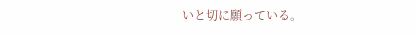いと切に願っている。